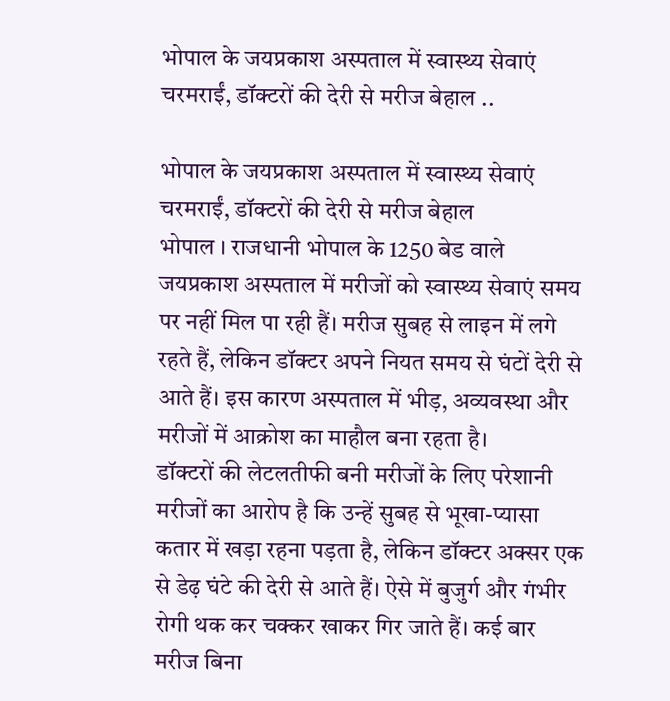भोपाल के जयप्रकाश अस्पताल में स्वास्थ्य सेवाएं चरमराईं, डॉक्टरों की देरी से मरीज बेहाल ..

भोपाल के जयप्रकाश अस्पताल में स्वास्थ्य सेवाएं चरमराईं, डॉक्टरों की देरी से मरीज बेहाल
भोपाल । राजधानी भोपाल के 1250 बेड वाले जयप्रकाश अस्पताल में मरीजों को स्वास्थ्य सेवाएं समय पर नहीं मिल पा रही हैं। मरीज सुबह से लाइन में लगे रहते हैं, लेकिन डॉक्टर अपने नियत समय से घंटों देरी से आते हैं। इस कारण अस्पताल में भीड़, अव्यवस्था और मरीजों में आक्रोश का माहौल बना रहता है।
डॉक्टरों की लेटलतीफी बनी मरीजों के लिए परेशानी
मरीजों का आरोप है कि उन्हें सुबह से भूखा-प्यासा कतार में खड़ा रहना पड़ता है, लेकिन डॉक्टर अक्सर एक से डेढ़ घंटे की देरी से आते हैं। ऐसे में बुजुर्ग और गंभीर रोगी थक कर चक्कर खाकर गिर जाते हैं। कई बार मरीज बिना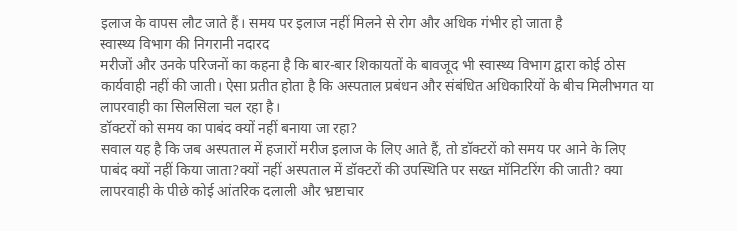इलाज के वापस लौट जाते हैं। समय पर इलाज नहीं मिलने से रोग और अधिक गंभीर हो जाता है
स्वास्थ्य विभाग की निगरानी नदारद
मरीजों और उनके परिजनों का कहना है कि बार-बार शिकायतों के बावजूद भी स्वास्थ्य विभाग द्वारा कोई ठोस कार्यवाही नहीं की जाती। ऐसा प्रतीत होता है कि अस्पताल प्रबंधन और संबंधित अधिकारियों के बीच मिलीभगत या लापरवाही का सिलसिला चल रहा है।
डॉक्टरों को समय का पाबंद क्यों नहीं बनाया जा रहा?
सवाल यह है कि जब अस्पताल में हजारों मरीज इलाज के लिए आते हैं, तो डॉक्टरों को समय पर आने के लिए पाबंद क्यों नहीं किया जाता?क्यों नहीं अस्पताल में डॉक्टरों की उपस्थिति पर सख्त मॉनिटरिंग की जाती? क्या लापरवाही के पीछे कोई आंतरिक दलाली और भ्रष्टाचार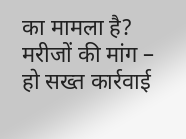का मामला है?
मरीजों की मांग – हो सख्त कार्रवाई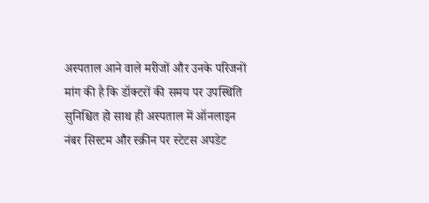अस्पताल आने वाले मरीजों और उनके परिजनों मांग की है कि डॉक्टरों की समय पर उपस्थिति सुनिश्चित हो साथ ही अस्पताल में ऑनलाइन नंबर सिस्टम और स्क्रीन पर स्टेटस अपडेट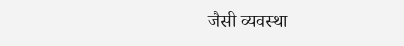जैसी व्यवस्था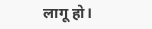लागू हो।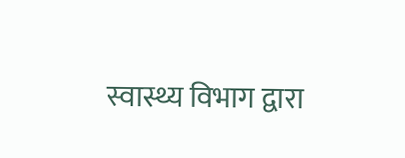स्वास्थ्य विभाग द्वारा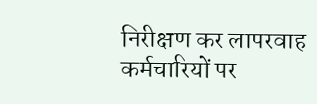निरीक्षण कर लापरवाह कर्मचारियों पर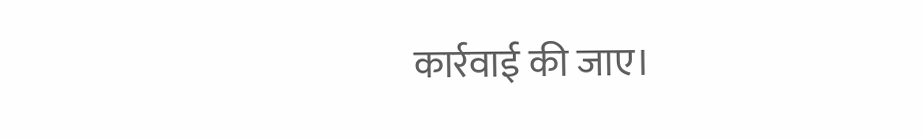कार्रवाई की जाए।